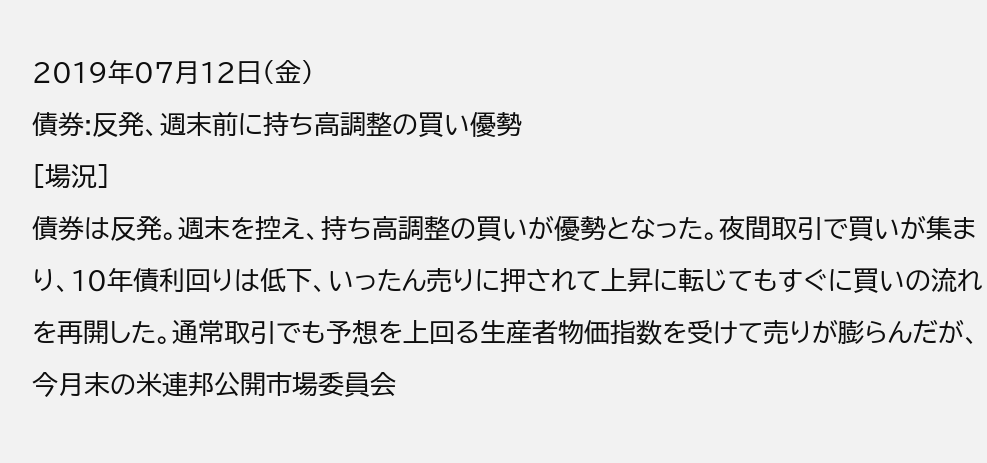2019年07月12日(金)
債券:反発、週末前に持ち高調整の買い優勢
[場況]
債券は反発。週末を控え、持ち高調整の買いが優勢となった。夜間取引で買いが集まり、10年債利回りは低下、いったん売りに押されて上昇に転じてもすぐに買いの流れを再開した。通常取引でも予想を上回る生産者物価指数を受けて売りが膨らんだが、今月末の米連邦公開市場委員会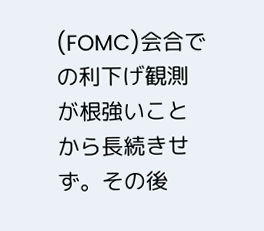(FOMC)会合での利下げ観測が根強いことから長続きせず。その後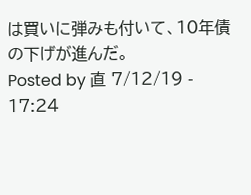は買いに弾みも付いて、10年債の下げが進んだ。
Posted by 直 7/12/19 - 17:24